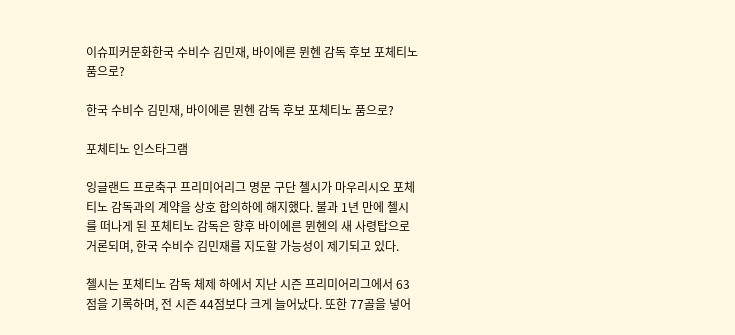이슈피커문화한국 수비수 김민재, 바이에른 뮌헨 감독 후보 포체티노 품으로?

한국 수비수 김민재, 바이에른 뮌헨 감독 후보 포체티노 품으로?

포체티노 인스타그램

잉글랜드 프로축구 프리미어리그 명문 구단 첼시가 마우리시오 포체티노 감독과의 계약을 상호 합의하에 해지했다. 불과 1년 만에 첼시를 떠나게 된 포체티노 감독은 향후 바이에른 뮌헨의 새 사령탑으로 거론되며, 한국 수비수 김민재를 지도할 가능성이 제기되고 있다.

첼시는 포체티노 감독 체제 하에서 지난 시즌 프리미어리그에서 63점을 기록하며, 전 시즌 44점보다 크게 늘어났다. 또한 77골을 넣어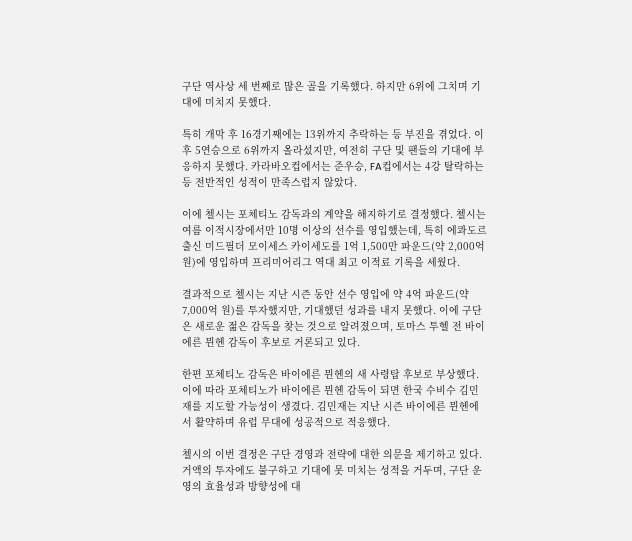구단 역사상 세 번째로 많은 골을 기록했다. 하지만 6위에 그치며 기대에 미치지 못했다.

특히 개막 후 16경기째에는 13위까지 추락하는 등 부진을 겪었다. 이후 5연승으로 6위까지 올라섰지만, 여전히 구단 및 팬들의 기대에 부응하지 못했다. 카라바오컵에서는 준우승, FA컵에서는 4강 탈락하는 등 전반적인 성적이 만족스럽지 않았다.

이에 첼시는 포체티노 감독과의 계약을 해지하기로 결정했다. 첼시는 여름 이적시장에서만 10명 이상의 선수를 영입했는데, 특히 에콰도르 출신 미드필더 모이세스 카이세도를 1억 1,500만 파운드(약 2,000억 원)에 영입하며 프리미어리그 역대 최고 이적료 기록을 세웠다.

결과적으로 첼시는 지난 시즌 동안 선수 영입에 약 4억 파운드(약 7,000억 원)를 투자했지만, 기대했던 성과를 내지 못했다. 이에 구단은 새로운 젊은 감독을 찾는 것으로 알려졌으며, 토마스 투헬 전 바이에른 뮌헨 감독이 후보로 거론되고 있다.

한편 포체티노 감독은 바이에른 뮌헨의 새 사령탑 후보로 부상했다. 이에 따라 포체티노가 바이에른 뮌헨 감독이 되면 한국 수비수 김민재를 지도할 가능성이 생겼다. 김민재는 지난 시즌 바이에른 뮌헨에서 활약하며 유럽 무대에 성공적으로 적응했다.

첼시의 이번 결정은 구단 경영과 전략에 대한 의문을 제기하고 있다. 거액의 투자에도 불구하고 기대에 못 미치는 성적을 거두며, 구단 운영의 효율성과 방향성에 대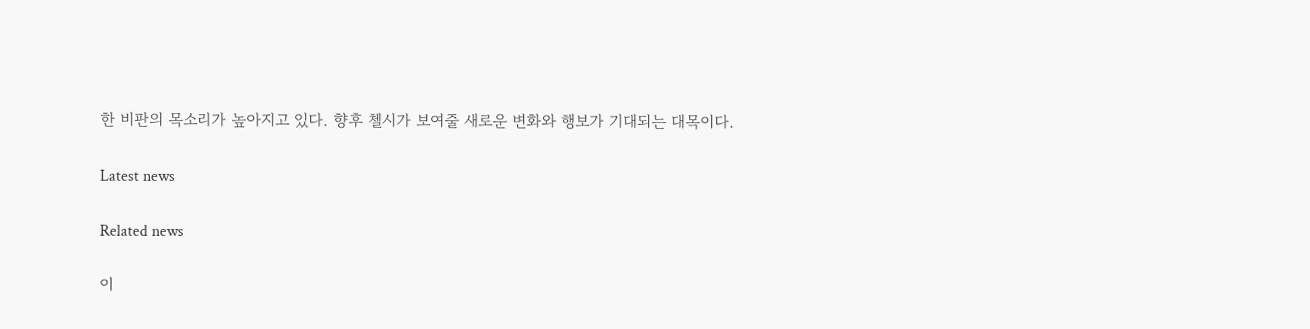한 비판의 목소리가 높아지고 있다. 향후 첼시가 보여줄 새로운 변화와 행보가 기대되는 대목이다.

Latest news

Related news

이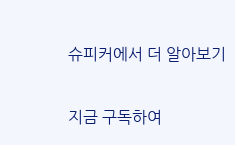슈피커에서 더 알아보기

지금 구독하여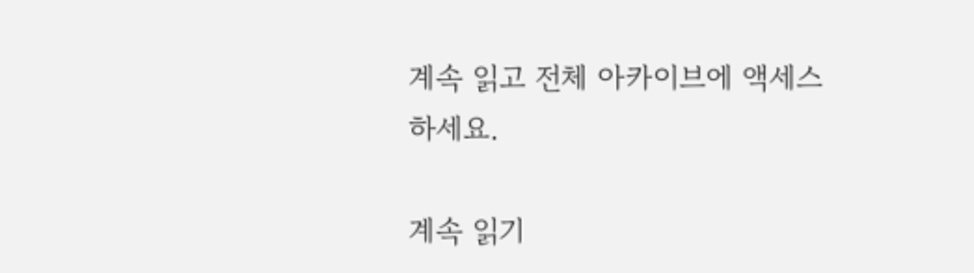계속 읽고 전체 아카이브에 액세스하세요.

계속 읽기